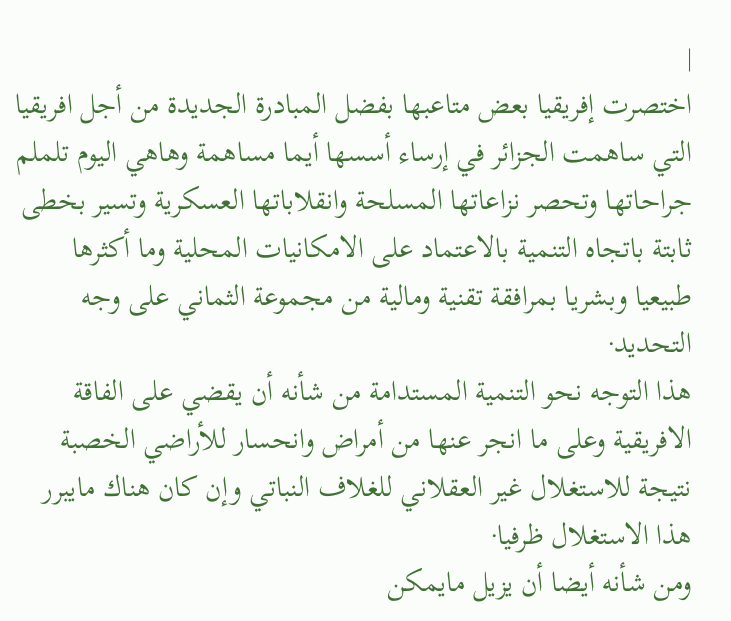|
اختصرت إفريقيا بعض متاعبها بفضل المبادرة الجديدة من أجل افريقيا التي ساهمت الجزائر في إرساء أسسها أيما مساهمة وهاهي اليوم تلملم جراحاتها وتحصر نزاعاتها المسلحة وانقلاباتها العسكرية وتسير بخطى ثابتة باتجاه التنمية بالاعتماد على الامكانيات المحلية وما أكثرها طبيعيا وبشريا بمرافقة تقنية ومالية من مجموعة الثماني على وجه التحديد·
هذا التوجه نحو التنمية المستدامة من شأنه أن يقضي على الفاقة الافريقية وعلى ما انجر عنها من أمراض وانحسار للأراضي الخصبة نتيجة للاستغلال غير العقلاني للغلاف النباتي وإن كان هناك مايبرر هذا الاستغلال ظرفيا·
ومن شأنه أيضا أن يزيل مايمكن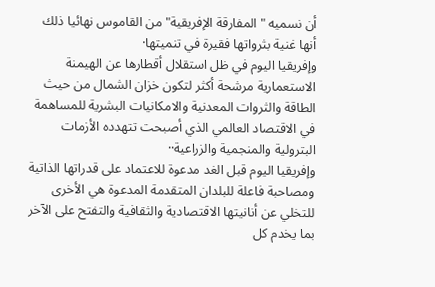أن نسميه "المفارقة الإفريقية" من القاموس نهائيا ذلك أنها غنية بثرواتها فقيرة في تنميتها·
وإفريقيا اليوم في ظل استقلال أقطارها عن الهيمنة الاستعمارية مرشحة أكثر لتكون خزان الشمال من حيث الطاقة والثروات المعدنية والامكانيات البشرية للمساهمة في الاقتصاد العالمي الذي أصبحت تتهدده الأزمات البترولية والمنجمية والزراعية··
وإفريقيا اليوم قبل الغد مدعوة للاعتماد على قدراتها الذاتية ومصاحبة فاعلة للبلدان المتقدمة المدعوة هي الأخرى للتخلي عن أنانيتها الاقتصادية والثقافية والتفتح على الآخر بما يخدم كل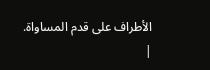الأطراف على قدم المساواة.
|